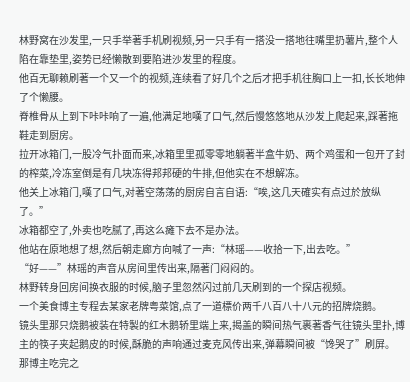林野窝在沙发里,一只手举著手机刷视频,另一只手有一搭没一搭地往嘴里扔薯片,整个人陷在靠垫里,姿势已经懒散到要陷进沙发里的程度。
他百无聊赖刷著一个又一个的视频,连续看了好几个之后才把手机往胸口上一扣,长长地伸了个懒腰。
脊椎骨从上到下咔咔响了一遍,他满足地嘆了口气,然后慢悠悠地从沙发上爬起来,踩著拖鞋走到厨房。
拉开冰箱门,一股冷气扑面而来,冰箱里里孤零零地躺著半盒牛奶、两个鸡蛋和一包开了封的榨菜,冷冻室倒是有几块冻得邦邦硬的牛排,但他实在不想解冻。
他关上冰箱门,嘆了口气,对著空荡荡的厨房自言自语:“唉,这几天確实有点过於放纵了。”
冰箱都空了,外卖也吃腻了,再这么瘫下去不是办法。
他站在原地想了想,然后朝走廊方向喊了一声:“林瑶——收拾一下,出去吃。”
“好——”林瑶的声音从房间里传出来,隔著门闷闷的。
林野转身回房间换衣服的时候,脑子里忽然闪过前几天刷到的一个探店视频。
一个美食博主专程去某家老牌粤菜馆,点了一道標价两千八百八十八元的招牌烧鹅。
镜头里那只烧鹅被装在特製的红木鹅轿里端上来,揭盖的瞬间热气裹著香气往镜头里扑,博主的筷子夹起鹅皮的时候,酥脆的声响通过麦克风传出来,弹幕瞬间被“馋哭了”刷屏。
那博主吃完之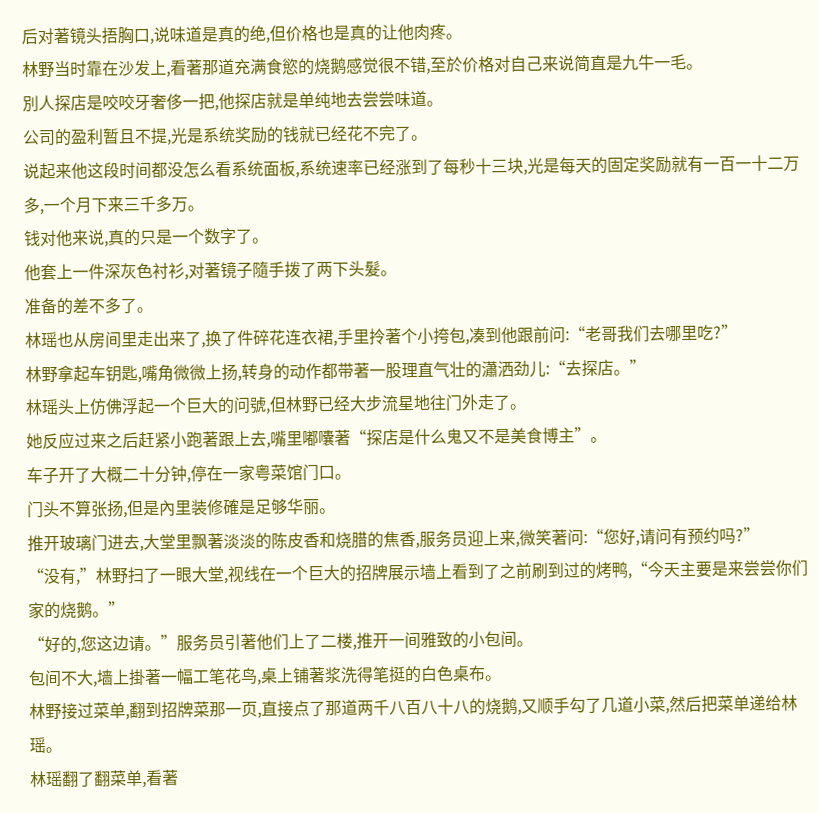后对著镜头捂胸口,说味道是真的绝,但价格也是真的让他肉疼。
林野当时靠在沙发上,看著那道充满食慾的烧鹅感觉很不错,至於价格对自己来说简直是九牛一毛。
別人探店是咬咬牙奢侈一把,他探店就是单纯地去尝尝味道。
公司的盈利暂且不提,光是系统奖励的钱就已经花不完了。
说起来他这段时间都没怎么看系统面板,系统速率已经涨到了每秒十三块,光是每天的固定奖励就有一百一十二万多,一个月下来三千多万。
钱对他来说,真的只是一个数字了。
他套上一件深灰色衬衫,对著镜子隨手拨了两下头髮。
准备的差不多了。
林瑶也从房间里走出来了,换了件碎花连衣裙,手里拎著个小挎包,凑到他跟前问:“老哥我们去哪里吃?”
林野拿起车钥匙,嘴角微微上扬,转身的动作都带著一股理直气壮的瀟洒劲儿:“去探店。”
林瑶头上仿佛浮起一个巨大的问號,但林野已经大步流星地往门外走了。
她反应过来之后赶紧小跑著跟上去,嘴里嘟囔著“探店是什么鬼又不是美食博主”。
车子开了大概二十分钟,停在一家粤菜馆门口。
门头不算张扬,但是內里装修確是足够华丽。
推开玻璃门进去,大堂里飘著淡淡的陈皮香和烧腊的焦香,服务员迎上来,微笑著问:“您好,请问有预约吗?”
“没有,”林野扫了一眼大堂,视线在一个巨大的招牌展示墙上看到了之前刷到过的烤鸭,“今天主要是来尝尝你们家的烧鹅。”
“好的,您这边请。”服务员引著他们上了二楼,推开一间雅致的小包间。
包间不大,墙上掛著一幅工笔花鸟,桌上铺著浆洗得笔挺的白色桌布。
林野接过菜单,翻到招牌菜那一页,直接点了那道两千八百八十八的烧鹅,又顺手勾了几道小菜,然后把菜单递给林瑶。
林瑶翻了翻菜单,看著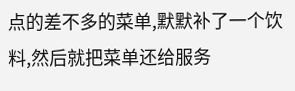点的差不多的菜单,默默补了一个饮料,然后就把菜单还给服务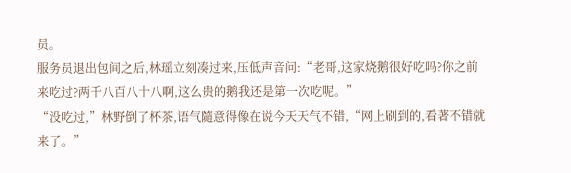员。
服务员退出包间之后,林瑶立刻凑过来,压低声音问:“老哥,这家烧鹅很好吃吗?你之前来吃过?两千八百八十八啊,这么贵的鹅我还是第一次吃呢。”
“没吃过,”林野倒了杯茶,语气隨意得像在说今天天气不错,“网上刷到的,看著不错就来了。”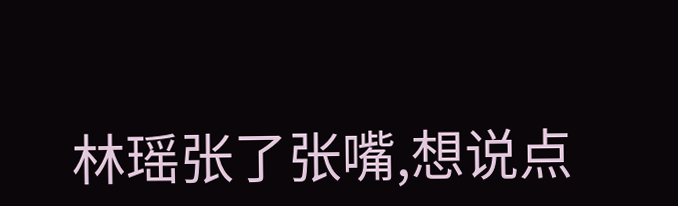林瑶张了张嘴,想说点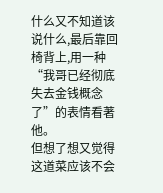什么又不知道该说什么,最后靠回椅背上,用一种“我哥已经彻底失去金钱概念了”的表情看著他。
但想了想又觉得这道菜应该不会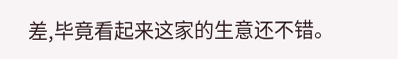差,毕竟看起来这家的生意还不错。